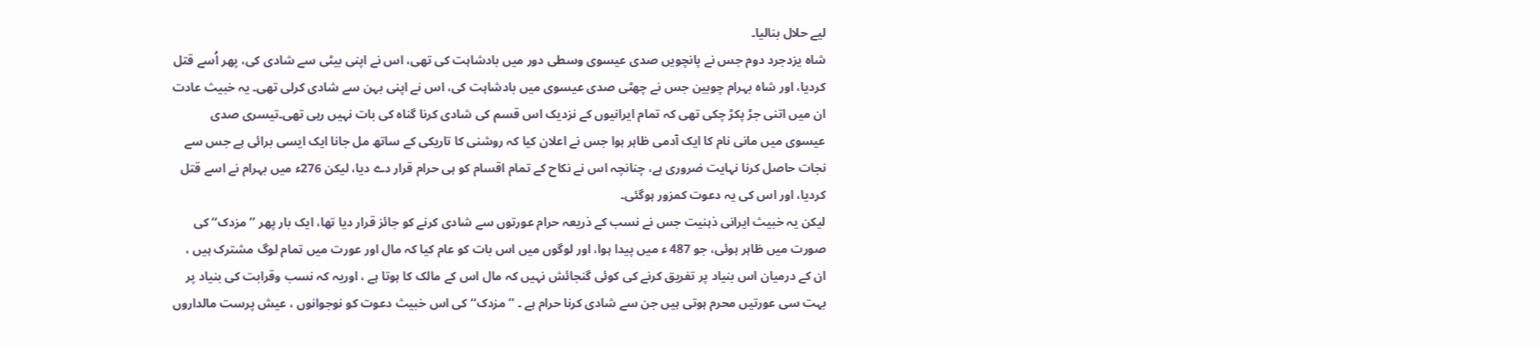لیے حلال بنالیا۔
شاہ یزدجرد دوم جس نے پانچویں صدی عیسوی وسطی دور میں بادشاہت کی تھی، اس نے اپنی بیٹی سے شادی کی، پھر اُسے قتل کردیا، اور شاہ بہرام چوبین جس نے چھٹی صدی عیسوی میں بادشاہت کی، اس نے اپنی بہن سے شادی کرلی تھی۔ یہ خبیث عادت ان میں اتنی جڑ پکڑ چکی تھی کہ تمام ایرانیوں کے نزدیک اس قسم کی شادی کرنا گناہ کی بات نہیں رہی تھی۔تیسری صدی عیسوی میں مانی نام کا ایک آدمی ظاہر ہوا جس نے اعلان کیا کہ روشنی کا تاریکی کے ساتھ مل جانا ایک ایسی برائی ہے جس سے نجات حاصل کرنا نہایت ضروری ہے، چنانچہ اس نے نکاح کے تمام اقسام کو ہی حرام قرار دے دیا، لیکن 276ء میں بہرام نے اسے قتل کردیا، اور اس کی یہ دعوت کمزور ہوگئی۔
لیکن یہ خبیث ایرانی ذہنیت جس نے نسب کے ذریعہ حرام عورتوں سے شادی کرنے کو جائز قرار دیا تھا، ایک بار پھر ’’مزدک‘‘ کی صورت میں ظاہر ہوئی، جو 487 ء میں پیدا ہوا، اور لوگوں میں اس بات کو عام کیا کہ مال اور عورت میں تمام لوگ مشترک ہیں ، ان کے درمیان اس بنیاد پر تفریق کرنے کی کوئی گنجائش نہیں کہ مال اس کے مالک کا ہوتا ہے ، اوریہ کہ نسب وقرابت کی بنیاد پر بہت سی عورتیں محرم ہوتی ہیں جن سے شادی کرنا حرام ہے ۔ ’’مزدک‘‘ کی اس خبیث دعوت کو نوجوانوں ، عیش پرست مالداروں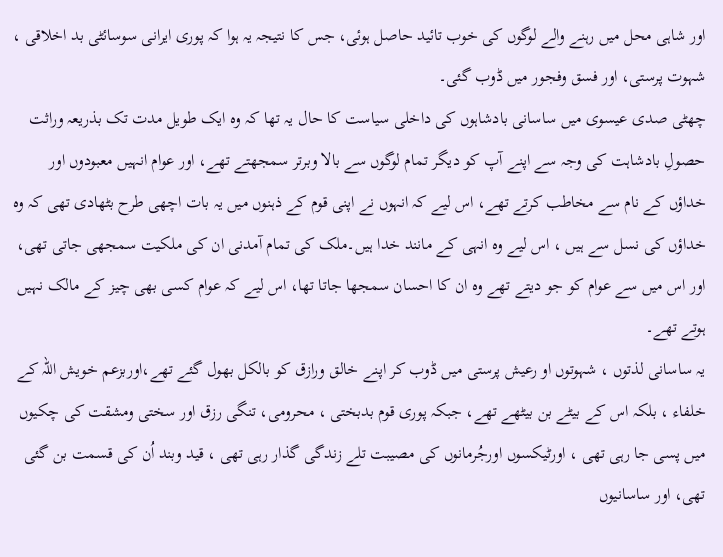اور شاہی محل میں رہنے والے لوگوں کی خوب تائید حاصل ہوئی، جس کا نتیجہ یہ ہوا کہ پوری ایرانی سوسائٹی بد اخلاقی ، شہوت پرستی، اور فسق وفجور میں ڈوب گئی۔
چھٹی صدی عیسوی میں ساسانی بادشاہوں کی داخلی سیاست کا حال یہ تھا کہ وہ ایک طویل مدت تک بذریعہ وراثت حصولِ بادشاہت کی وجہ سے اپنے آپ کو دیگر تمام لوگوں سے بالا وبرتر سمجھتے تھے، اور عوام انہیں معبودوں اور خداؤں کے نام سے مخاطب کرتے تھے، اس لیے کہ انہوں نے اپنی قوم کے ذہنوں میں یہ بات اچھی طرح بٹھادی تھی کہ وہ خداؤں کی نسل سے ہیں ، اس لیے وہ انہی کے مانند خدا ہیں۔ملک کی تمام آمدنی ان کی ملکیت سمجھی جاتی تھی، اور اس میں سے عوام کو جو دیتے تھے وہ ان کا احسان سمجھا جاتا تھا، اس لیے کہ عوام کسی بھی چیز کے مالک نہیں ہوتے تھے۔
یہ ساسانی لذتوں ، شہوتوں او رعیش پرستی میں ڈوب کر اپنے خالق ورازق کو بالکل بھول گئے تھے،اوربزعم خویش اللہ کے خلفاء ، بلکہ اس کے بیٹے بن بیٹھے تھے، جبکہ پوری قوم بدبختی ، محرومی، تنگی رزق اور سختی ومشقت کی چکیوں میں پسی جا رہی تھی ، اورٹیکسوں اورجُرمانوں کی مصیبت تلے زندگی گذار رہی تھی ، قید وبند اُن کی قسمت بن گئی تھی، اور ساسانیوں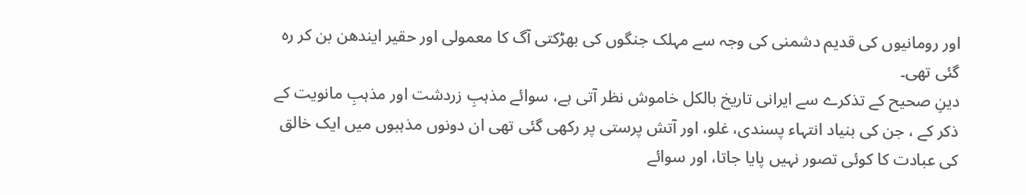اور رومانیوں کی قدیم دشمنی کی وجہ سے مہلک جنگوں کی بھڑکتی آگ کا معمولی اور حقیر ایندھن بن کر رہ گئی تھی۔
دینِ صحیح کے تذکرے سے ایرانی تاریخ بالکل خاموش نظر آتی ہے، سوائے مذہبِ زردشت اور مذہبِ مانویت کے ذکر کے ، جن کی بنیاد انتہاء پسندی، غلو، اور آتش پرستی پر رکھی گئی تھی ان دونوں مذہبوں میں ایک خالق کی عبادت کا کوئی تصور نہیں پایا جاتا، اور سوائے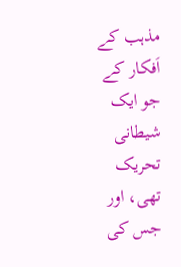مذہب کے اَفکار کے جو ایک شیطانی تحریک تھی، اور جس کی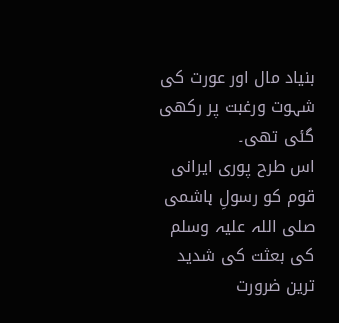بنیاد مال اور عورت کی شہوت ورغبت پر رکھی گئی تھی۔
اس طرح پوری ایرانی قوم کو رسولِ ہاشمی صلی اللہ علیہ وسلم کی بعثت کی شدید ترین ضرورت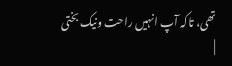تھی، تاکہ آپ انہیں راحت ونیک بختی
|